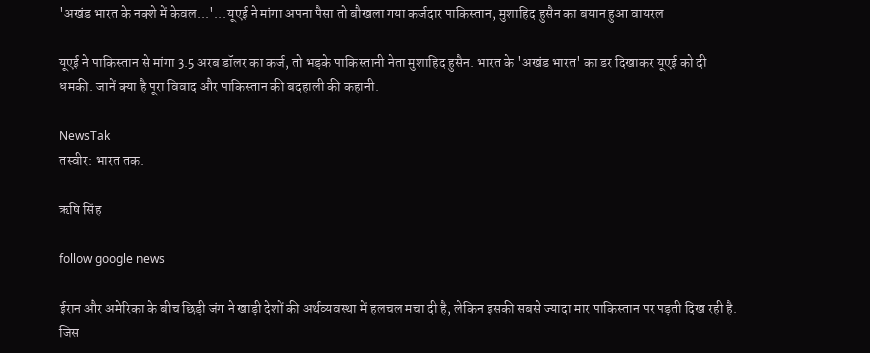'अखंड भारत के नक्शे में केवल...'...यूएई ने मांगा अपना पैसा तो बौखला गया कर्जदार पाकिस्तान, मुशाहिद हुसैन का बयान हुआ वायरल

यूएई ने पाकिस्तान से मांगा 3.5 अरब डॉलर का कर्ज, तो भड़के पाकिस्तानी नेता मुशाहिद हुसैन. भारत के 'अखंड भारत' का डर दिखाकर यूएई को दी धमकी. जानें क्या है पूरा विवाद और पाकिस्तान की बदहाली की कहानी.

NewsTak
तस्वीर: भारत तक.

ऋषि सिंह

follow google news

ईरान और अमेरिका के बीच छिड़ी जंग ने खाड़ी देशों की अर्थव्यवस्था में हलचल मचा दी है, लेकिन इसकी सबसे ज्यादा मार पाकिस्तान पर पड़ती दिख रही है. जिस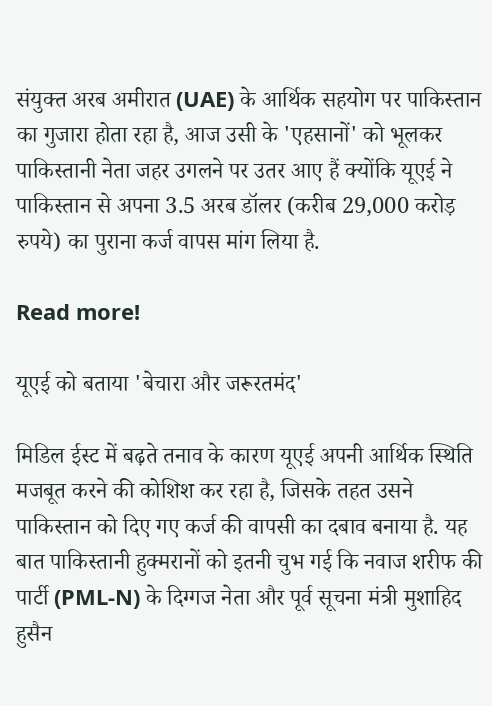संयुक्त अरब अमीरात (UAE) के आर्थिक सहयोग पर पाकिस्तान का गुजारा होता रहा है, आज उसी के 'एहसानों' को भूलकर पाकिस्तानी नेता जहर उगलने पर उतर आए हैं क्योंकि यूएई ने पाकिस्तान से अपना 3.5 अरब डॉलर (करीब 29,000 करोड़ रुपये) का पुराना कर्ज वापस मांग लिया है.

Read more!

यूएई को बताया 'बेचारा और जरूरतमंद'

मिडिल ईस्ट में बढ़ते तनाव के कारण यूएई अपनी आर्थिक स्थिति मजबूत करने की कोशिश कर रहा है, जिसके तहत उसने पाकिस्तान को दिए गए कर्ज की वापसी का दबाव बनाया है. यह बात पाकिस्तानी हुक्मरानों को इतनी चुभ गई कि नवाज शरीफ की पार्टी (PML-N) के दिग्गज नेता और पूर्व सूचना मंत्री मुशाहिद हुसैन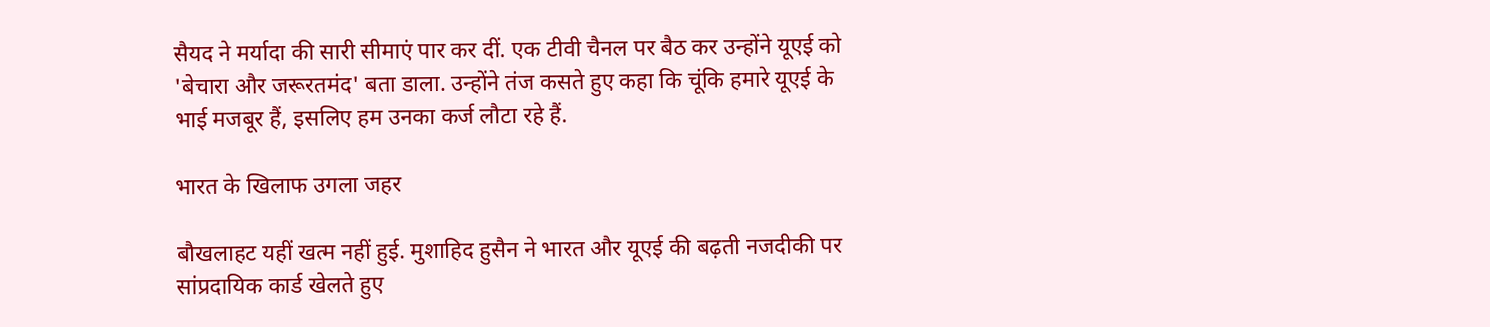सैयद ने मर्यादा की सारी सीमाएं पार कर दीं. एक टीवी चैनल पर बैठ कर उन्होंने यूएई को 'बेचारा और जरूरतमंद' बता डाला. उन्होंने तंज कसते हुए कहा कि चूंकि हमारे यूएई के भाई मजबूर हैं, इसलिए हम उनका कर्ज लौटा रहे हैं.

भारत के खिलाफ उगला जहर

बौखलाहट यहीं खत्म नहीं हुई. मुशाहिद हुसैन ने भारत और यूएई की बढ़ती नजदीकी पर सांप्रदायिक कार्ड खेलते हुए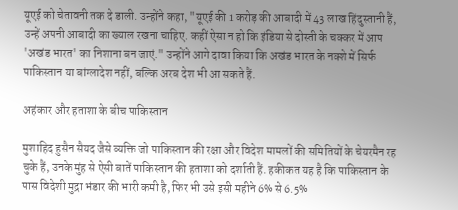यूएई को चेतावनी तक दे डाली. उन्होंने कहा, "यूएई की 1 करोड़ की आबादी में 43 लाख हिंदुस्तानी हैं, उन्हें अपनी आबादी का ख्याल रखना चाहिए. कहीं ऐसा न हो कि इंडिया से दोस्ती के चक्कर में आप 'अखंड भारत' का निशाना बन जाएं." उन्होंने आगे दावा किया कि अखंड भारत के नक्शे में सिर्फ पाकिस्तान या बांग्लादेश नहीं, बल्कि अरब देश भी आ सकते हैं.

अहंकार और हताशा के बीच पाकिस्तान

मुशाहिद हुसैन सैयद जैसे व्यक्ति जो पाकिस्तान की रक्षा और विदेश मामलों की समितियों के चेयरमैन रह चुके हैं, उनके मुंह से ऐसी बातें पाकिस्तान की हताशा को दर्शाती हैं. हकीकत यह है कि पाकिस्तान के पास विदेशी मुद्रा भंडार की भारी कमी है, फिर भी उसे इसी महीने 6% से 6.5%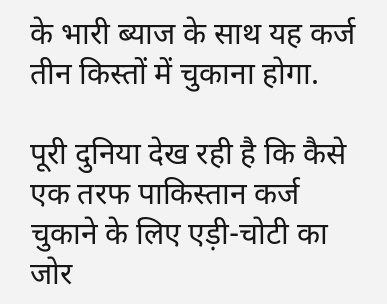के भारी ब्याज के साथ यह कर्ज तीन किस्तों में चुकाना होगा.

पूरी दुनिया देख रही है कि कैसे एक तरफ पाकिस्तान कर्ज चुकाने के लिए एड़ी-चोटी का जोर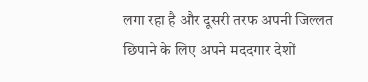लगा रहा है और दूसरी तरफ अपनी जिल्लत छिपाने के लिए अपने मददगार देशों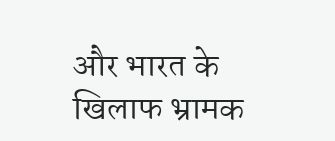और भारत के खिलाफ भ्रामक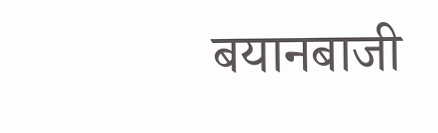बयानबाजी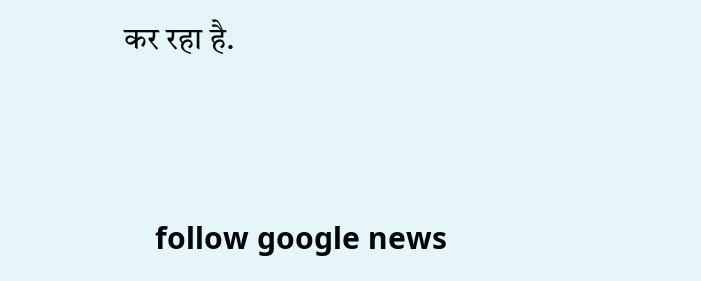कर रहा है.




    follow google news